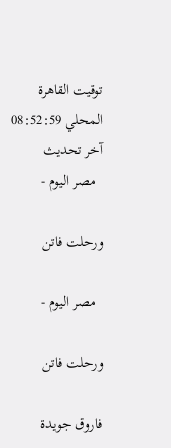توقيت القاهرة المحلي 08:52:59 آخر تحديث
  مصر اليوم -

ورحلت فاتن

  مصر اليوم -

ورحلت فاتن

فاروق جويدة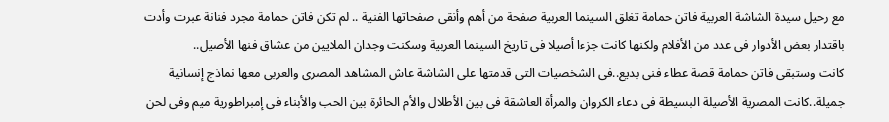مع رحيل سيدة الشاشة العربية فاتن حمامة تغلق السينما العربية صفحة من أهم وأنقى صفحاتها الفنية .. لم تكن فاتن حمامة مجرد فنانة عبرت وأدت باقتدار بعض الأدوار فى عدد من الأفلام ولكنها كانت جزءا أصيلا فى تاريخ السينما العربية وسكنت وجدان الملايين من عشاق فنها الأصيل..
كانت وستبقى فاتن حمامة قصة عطاء فنى بديع..فى الشخصيات التى قدمتها على الشاشة عاش المشاهد المصرى والعربى معها نماذج إنسانية جميلة..كانت المصرية الأصيلة البسيطة فى دعاء الكروان والمرأة العاشقة فى بين الأطلال والأم الحائرة بين الحب والأبناء فى إمبراطورية ميم وفى لحن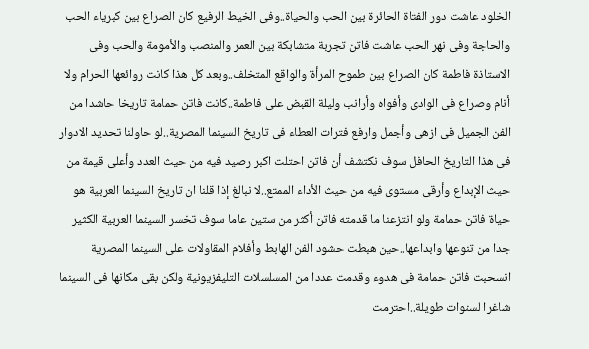الخلود عاشت دور الفتاة الحائرة بين الحب والحياة..وفى الخيط الرفيع كان الصراع بين كبرياء الحب والحاجة وفى نهر الحب عاشت فاتن تجربة متشابكة بين العمر والمنصب والأمومة والحب وفى الاستاذة فاطمة كان الصراع بين طموح المرأة والواقع المتخلف..وبعد كل هذا كانت روائعها الحرام ولا أنام وصراع فى الوادى وأفواه وأرانب وليلة القبض على فاطمة..كانت فاتن حمامة تاريخا حاشدا من الفن الجميل فى ازهى وأجمل وارفع فترات العطاء فى تاريخ السينما المصرية..لو حاولنا تحديد الادوار فى هذا التاريخ الحافل سوف نكتشف أن فاتن احتلت اكبر رصيد فيه من حيث العدد وأعلى قيمة من حيث الإبداع وأرقى مستوى فيه من حيث الأداء الممتع..لا نبالغ إذا قلنا ان تاريخ السينما العربية هو حياة فاتن حمامة ولو انتزعنا ما قدمته فاتن أكثر من ستين عاما سوف تخسر السينما العربية الكثير جدا من تنوعها وابداعها..حين هبطت حشود الفن الهابط وأفلام المقاولات على السينما المصرية انسحبت فاتن حمامة فى هدوء وقدمت عددا من المسلسلات التليفزيونية ولكن بقى مكانها فى السينما شاغرا لسنوات طويلة..احترمت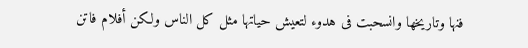فنها وتاريخها وانسحبت فى هدوء لتعيش حياتها مثل كل الناس ولكن أفلام فاتن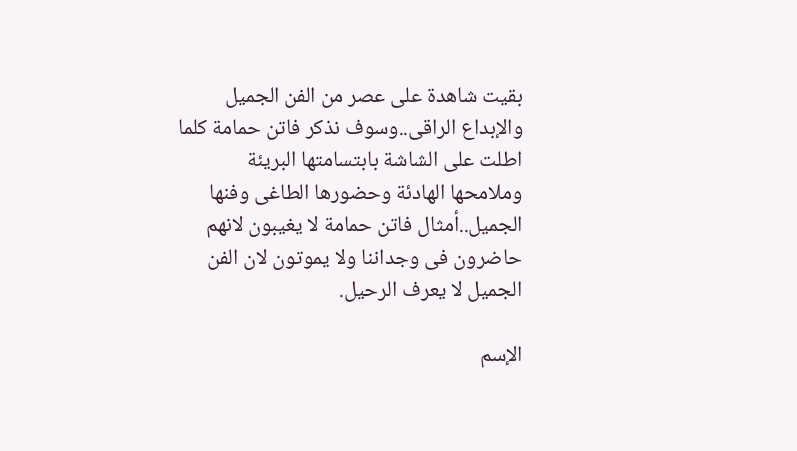بقيت شاهدة على عصر من الفن الجميل والإبداع الراقى..وسوف نذكر فاتن حمامة كلما اطلت على الشاشة بابتسامتها البريئة وملامحها الهادئة وحضورها الطاغى وفنها الجميل..أمثال فاتن حمامة لا يغيبون لانهم حاضرون فى وجداننا ولا يموتون لان الفن الجميل لا يعرف الرحيل.

الإسم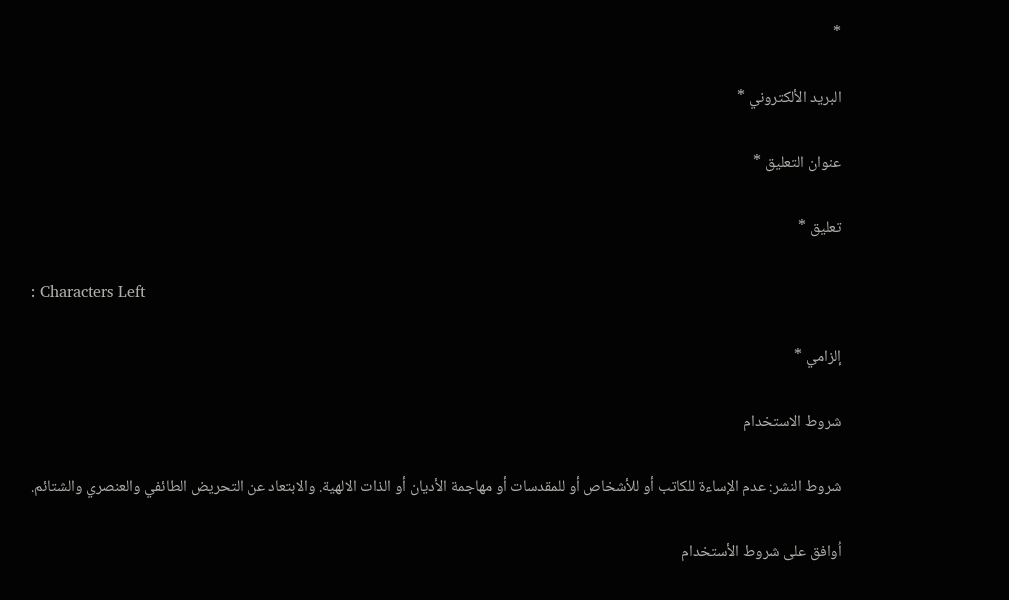*

البريد الألكتروني *

عنوان التعليق *

تعليق *

: Characters Left

إلزامي *

شروط الاستخدام

شروط النشر: عدم الإساءة للكاتب أو للأشخاص أو للمقدسات أو مهاجمة الأديان أو الذات الالهية. والابتعاد عن التحريض الطائفي والعنصري والشتائم.

اُوافق على شروط الأستخدام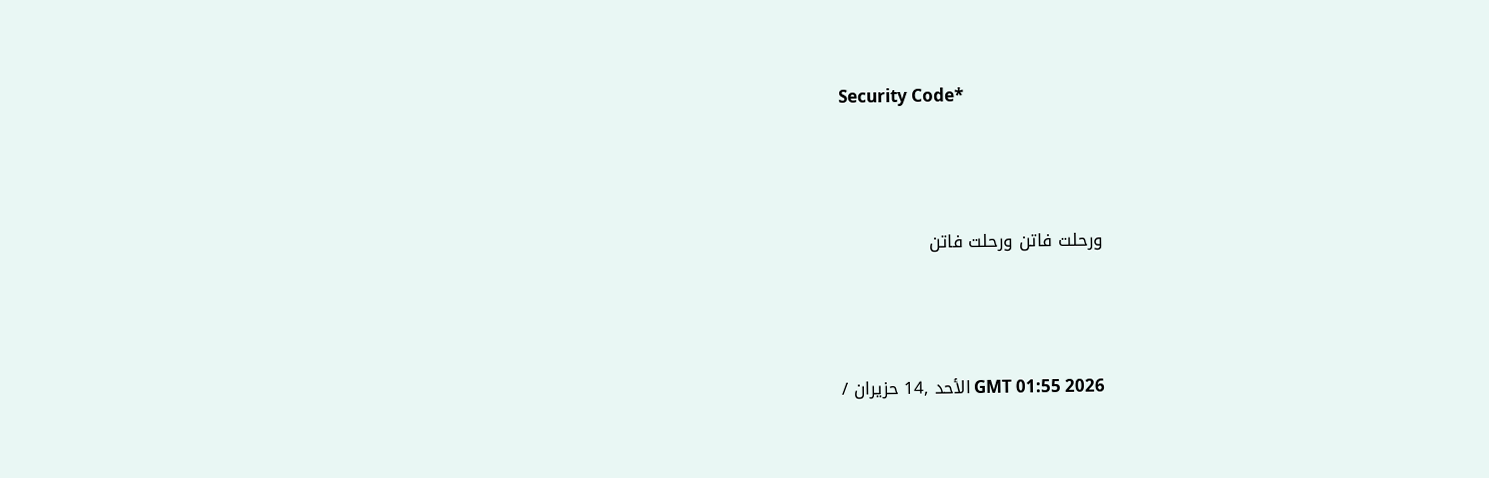Security Code*



ورحلت فاتن ورحلت فاتن



GMT 01:55 2026 الأحد ,14 حزيران /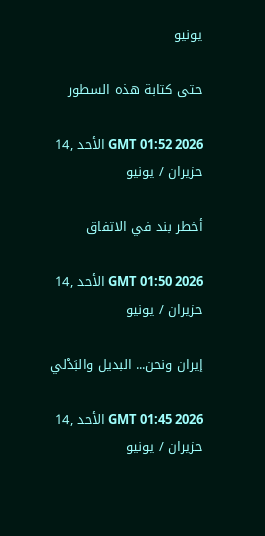يونيو

حتى كتابة هذه السطور

GMT 01:52 2026 الأحد ,14 حزيران / يونيو

أخطر بند في الاتفاق

GMT 01:50 2026 الأحد ,14 حزيران / يونيو

إيران ونحن... البديل والبَدْلي

GMT 01:45 2026 الأحد ,14 حزيران / يونيو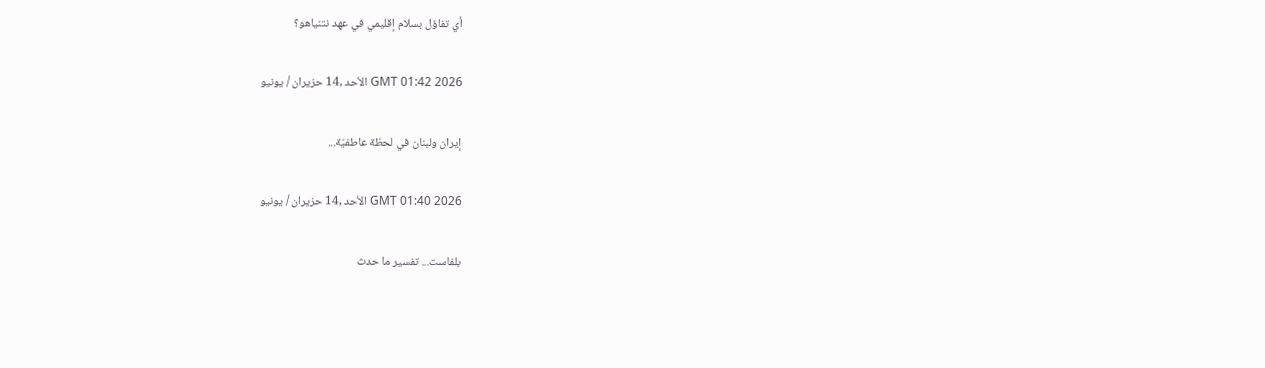أي تفاؤل بسلام إقليمي في عهد نتنياهو؟

GMT 01:42 2026 الأحد ,14 حزيران / يونيو

إيران ولبنان في لحظة عاطفيّة...

GMT 01:40 2026 الأحد ,14 حزيران / يونيو

بلفاست... تفسير ما حدث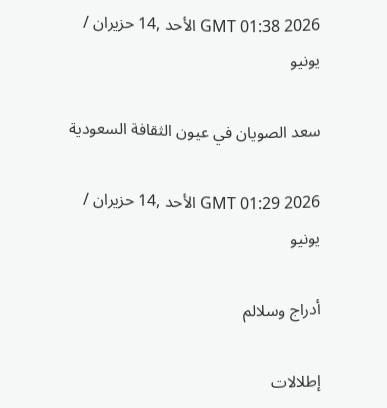GMT 01:38 2026 الأحد ,14 حزيران / يونيو

سعد الصويان في عيون الثقافة السعودية

GMT 01:29 2026 الأحد ,14 حزيران / يونيو

أدراج وسلالم

إطلالات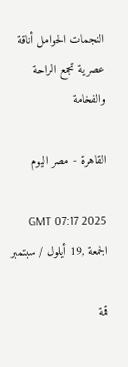النجمات الحوامل أناقة عصرية تجمع الراحة والفخامة

القاهرة - مصر اليوم

GMT 07:17 2025 الجمعة ,19 أيلول / سبتمبر

قمة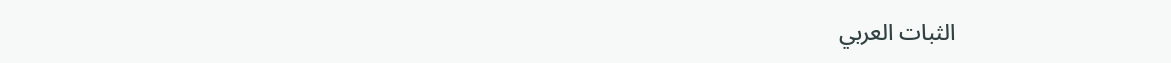الثبات العربي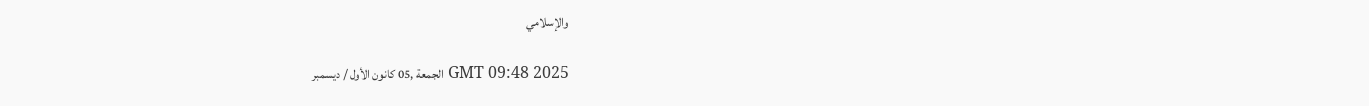والإسلامي

GMT 09:48 2025 الجمعة ,05 كانون الأول / ديسمبر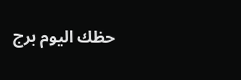حظك اليوم برج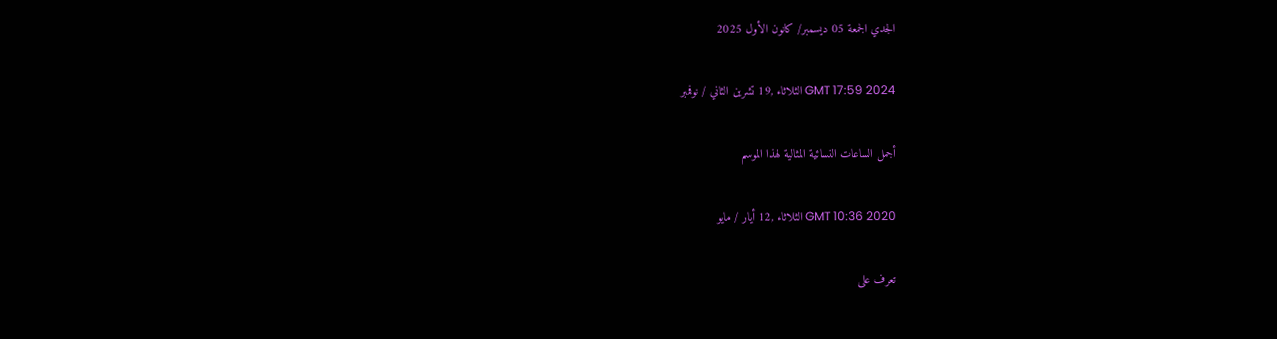الجدي الجمعة 05 ديسمبر/ كانون الأول 2025

GMT 17:59 2024 الثلاثاء ,19 تشرين الثاني / نوفمبر

أجمل الساعات النسائية المثالية لهذا الموسم

GMT 10:36 2020 الثلاثاء ,12 أيار / مايو

تعرف على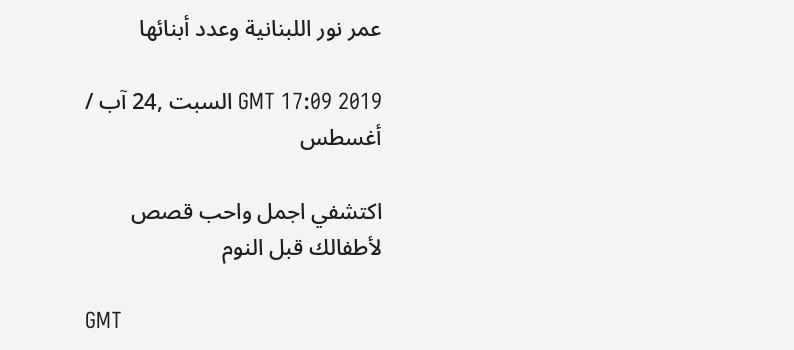عمر نور اللبنانية وعدد أبنائها

GMT 17:09 2019 السبت ,24 آب / أغسطس

اكتشفي اجمل واحب قصص لأطفالك قبل النوم

GMT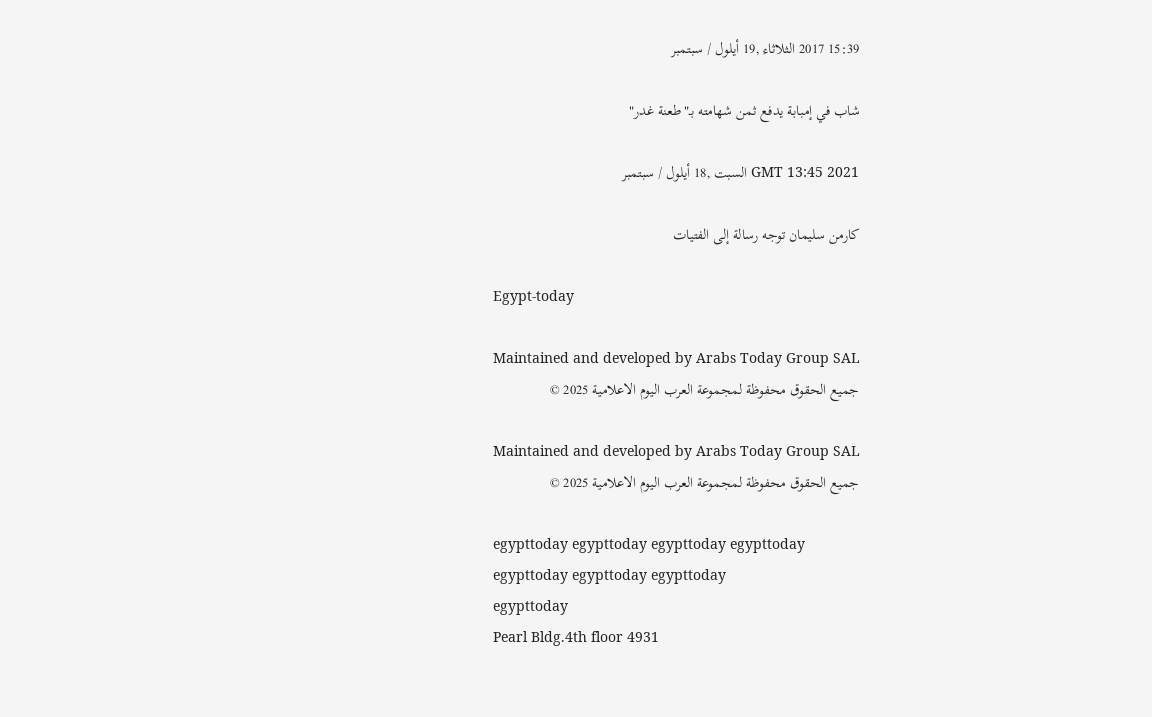15:39 2017 الثلاثاء ,19 أيلول / سبتمبر

شاب في إمبابة يدفع ثمن شهامته بـ"طعنة غدر"

GMT 13:45 2021 السبت ,18 أيلول / سبتمبر

كارمن سليمان توجه رسالة إلى الفتيات

Egypt-today

Maintained and developed by Arabs Today Group SAL
جميع الحقوق محفوظة لمجموعة العرب اليوم الاعلامية 2025 ©

Maintained and developed by Arabs Today Group SAL
جميع الحقوق محفوظة لمجموعة العرب اليوم الاعلامية 2025 ©

egypttoday egypttoday egypttoday egypttoday
egypttoday egypttoday egypttoday
egypttoday
Pearl Bldg.4th floor 4931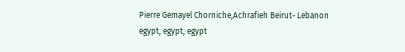Pierre Gemayel Chorniche,Achrafieh Beirut- Lebanon
egypt, egypt, egypt